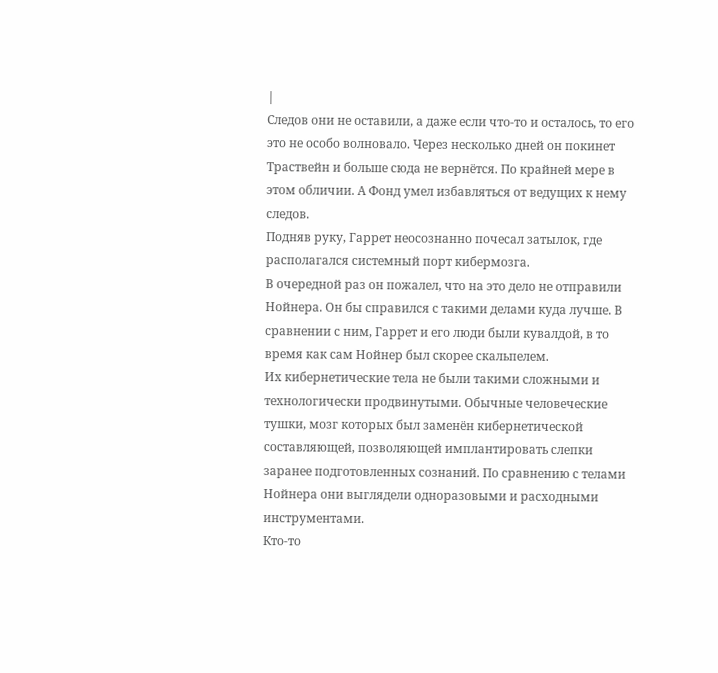|
Следов они не оставили, а даже если что-то и осталось, то его это не особо волновало. Через несколько дней он покинет Траствейн и больше сюда не вернётся. По крайней мере в этом обличии. А Фонд умел избавляться от ведущих к нему следов.
Подняв руку, Гаррет неосознанно почесал затылок, где располагался системный порт кибермозга.
В очередной раз он пожалел, что на это дело не отправили Нойнера. Он бы справился с такими делами куда лучше. В сравнении с ним, Гаррет и его люди были кувалдой, в то время как сам Нойнер был скорее скальпелем.
Их кибернетические тела не были такими сложными и технологически продвинутыми. Обычные человеческие тушки, мозг которых был заменён кибернетической составляющей, позволяющей имплантировать слепки заранее подготовленных сознаний. По сравнению с телами Нойнера они выглядели одноразовыми и расходными инструментами.
Кто-то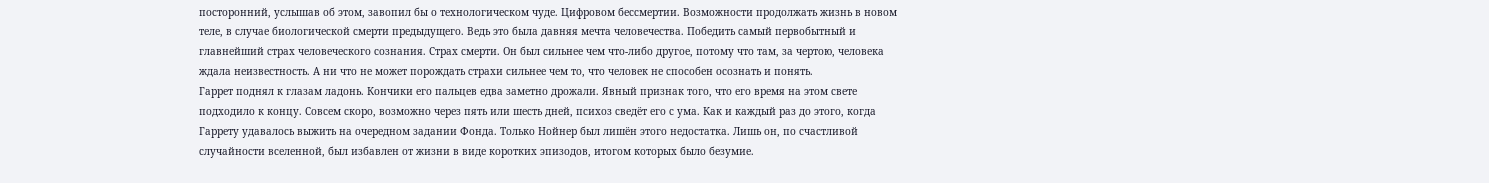посторонний, услышав об этом, завопил бы о технологическом чуде. Цифровом бессмертии. Возможности продолжать жизнь в новом теле, в случае биологической смерти предыдущего. Ведь это была давняя мечта человечества. Победить самый первобытный и главнейший страх человеческого сознания. Страх смерти. Он был сильнее чем что-либо другое, потому что там, за чертою, человека ждала неизвестность. А ни что не может порождать страхи сильнее чем то, что человек не способен осознать и понять.
Гаррет поднял к глазам ладонь. Кончики его пальцев едва заметно дрожали. Явный признак того, что его время на этом свете подходило к концу. Совсем скоро, возможно через пять или шесть дней, психоз сведёт его с ума. Как и каждый раз до этого, когда Гаррету удавалось выжить на очередном задании Фонда. Только Нойнер был лишён этого недостатка. Лишь он, по счастливой случайности вселенной, был избавлен от жизни в виде коротких эпизодов, итогом которых было безумие.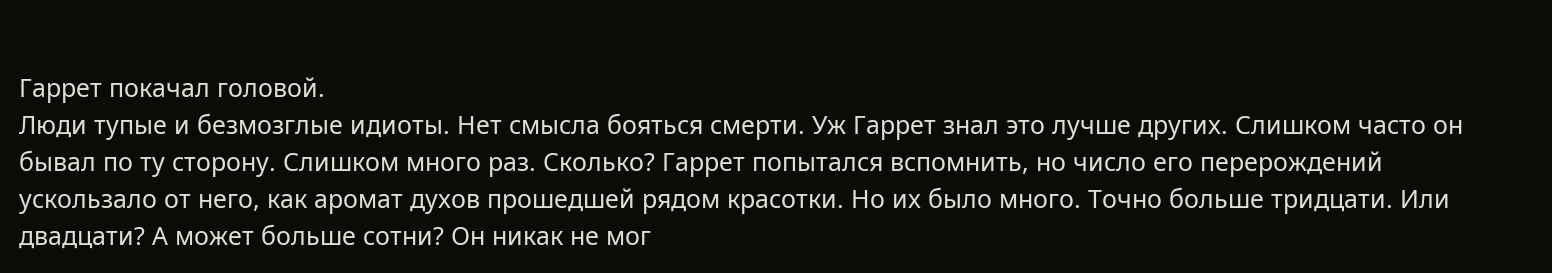Гаррет покачал головой.
Люди тупые и безмозглые идиоты. Нет смысла бояться смерти. Уж Гаррет знал это лучше других. Слишком часто он бывал по ту сторону. Слишком много раз. Сколько? Гаррет попытался вспомнить, но число его перерождений ускользало от него, как аромат духов прошедшей рядом красотки. Но их было много. Точно больше тридцати. Или двадцати? А может больше сотни? Он никак не мог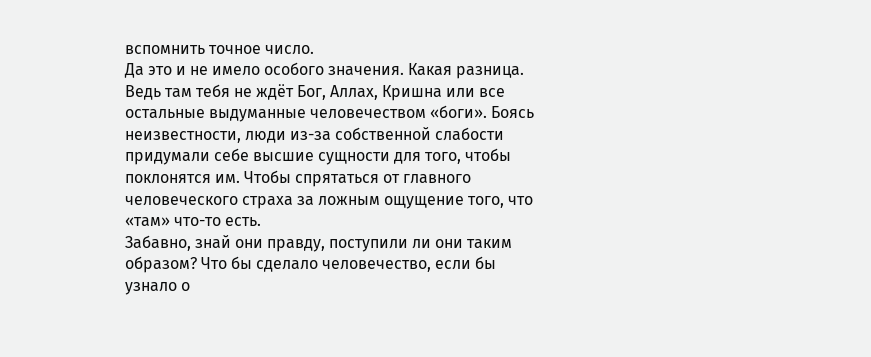вспомнить точное число.
Да это и не имело особого значения. Какая разница. Ведь там тебя не ждёт Бог, Аллах, Кришна или все остальные выдуманные человечеством «боги». Боясь неизвестности, люди из-за собственной слабости придумали себе высшие сущности для того, чтобы поклонятся им. Чтобы спрятаться от главного человеческого страха за ложным ощущение того, что «там» что-то есть.
Забавно, знай они правду, поступили ли они таким образом? Что бы сделало человечество, если бы узнало о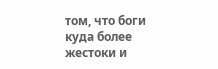том, что боги куда более жестоки и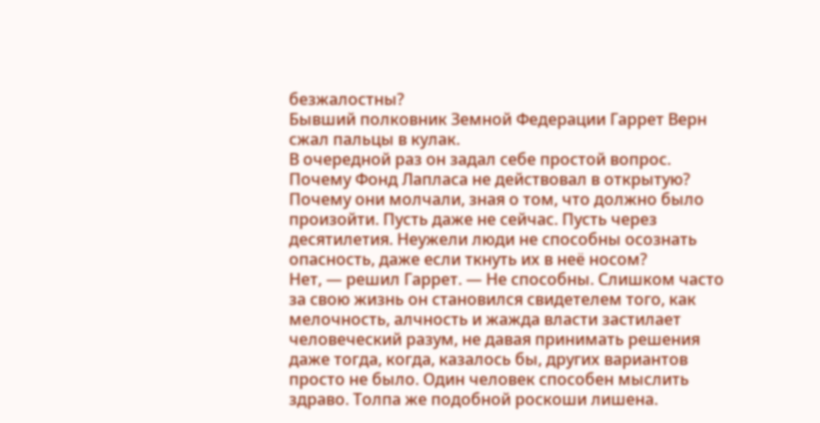безжалостны?
Бывший полковник Земной Федерации Гаррет Верн сжал пальцы в кулак.
В очередной раз он задал себе простой вопрос. Почему Фонд Лапласа не действовал в открытую? Почему они молчали, зная о том, что должно было произойти. Пусть даже не сейчас. Пусть через десятилетия. Неужели люди не способны осознать опасность, даже если ткнуть их в неё носом?
Нет, — решил Гаррет. — Не способны. Слишком часто за свою жизнь он становился свидетелем того, как мелочность, алчность и жажда власти застилает человеческий разум, не давая принимать решения даже тогда, когда, казалось бы, других вариантов просто не было. Один человек способен мыслить здраво. Толпа же подобной роскоши лишена.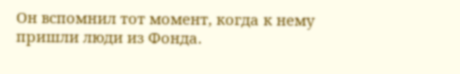Он вспомнил тот момент, когда к нему пришли люди из Фонда.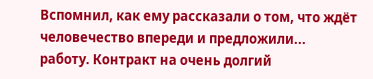Вспомнил, как ему рассказали о том, что ждёт человечество впереди и предложили... работу. Контракт на очень долгий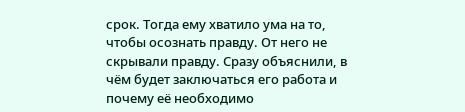срок. Тогда ему хватило ума на то, чтобы осознать правду. От него не скрывали правду. Сразу объяснили, в чём будет заключаться его работа и почему её необходимо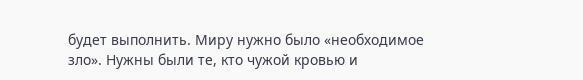будет выполнить. Миру нужно было «необходимое зло». Нужны были те, кто чужой кровью и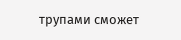трупами сможет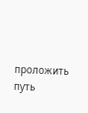проложить путь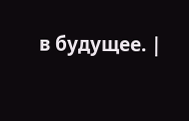в будущее. |